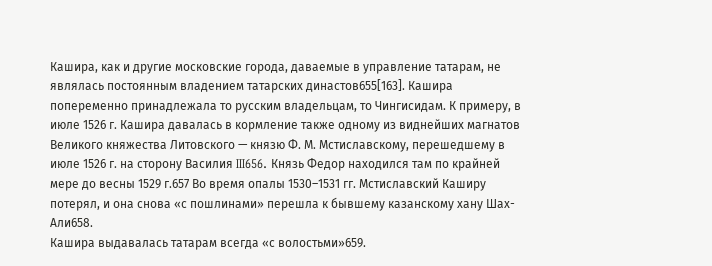Кашира, как и другие московские города, даваемые в управление татарам, не являлась постоянным владением татарских династов655[163]. Кашира попеременно принадлежала то русским владельцам, то Чингисидам. К примеру, в июле 1526 г. Кашира давалась в кормление также одному из виднейших магнатов Великого княжества Литовского — князю Ф. М. Мстиславскому, перешедшему в июле 1526 г. на сторону Василия III656. Князь Федор находился там по крайней мере до весны 1529 г.657 Во время опалы 1530–1531 гг. Мстиславский Каширу потерял, и она снова «с пошлинами» перешла к бывшему казанскому хану Шах-Али658.
Кашира выдавалась татарам всегда «с волостьми»659.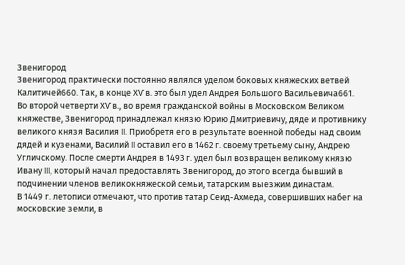Звенигород
Звенигород практически постоянно являлся уделом боковых княжеских ветвей Калитичей660. Так, в конце XѴ в. это был удел Андрея Большого Васильевича661.
Во второй четверти XѴ в., во время гражданской войны в Московском Великом княжестве, Звенигород принадлежал князю Юрию Дмитриевичу, дяде и противнику великого князя Василия II. Приобретя его в результате военной победы над своим дядей и кузенами, Василий II оставил его в 1462 г. своему третьему сыну, Андрею Угличскому. После смерти Андрея в 1493 г. удел был возвращен великому князю Ивану III, который начал предоставлять Звенигород, до этого всегда бывший в подчинении членов великокняжеской семьи, татарским выезжим династам.
В 1449 г. летописи отмечают, что против татар Сеид-Ахмеда, совершивших набег на московские земли, в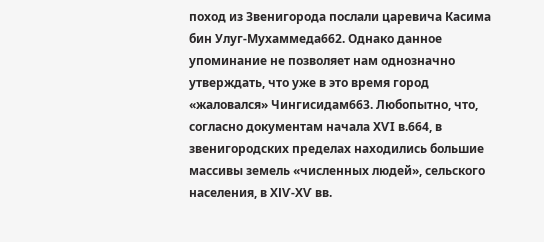поход из Звенигорода послали царевича Касима бин Улуг-Мухаммеда662. Однако данное упоминание не позволяет нам однозначно утверждать, что уже в это время город «жаловался» Чингисидам663. Любопытно, что, согласно документам начала XѴI в.664, в звенигородских пределах находились большие массивы земель «численных людей», сельского населения, в ХІѴ-ХѴ вв.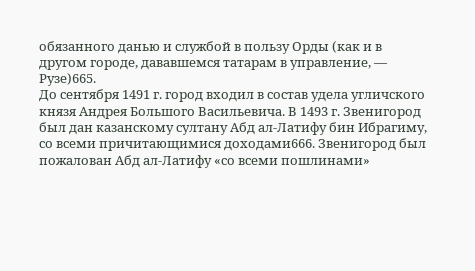обязанного данью и службой в пользу Орды (как и в другом городе, дававшемся татарам в управление, — Рузе)665.
До сентября 1491 г. город входил в состав удела угличского князя Андрея Большого Васильевича. В 1493 г. Звенигород был дан казанскому султану Абд ал-Латифу бин Ибрагиму, со всеми причитающимися доходами666. Звенигород был пожалован Абд ал-Латифу «со всеми пошлинами»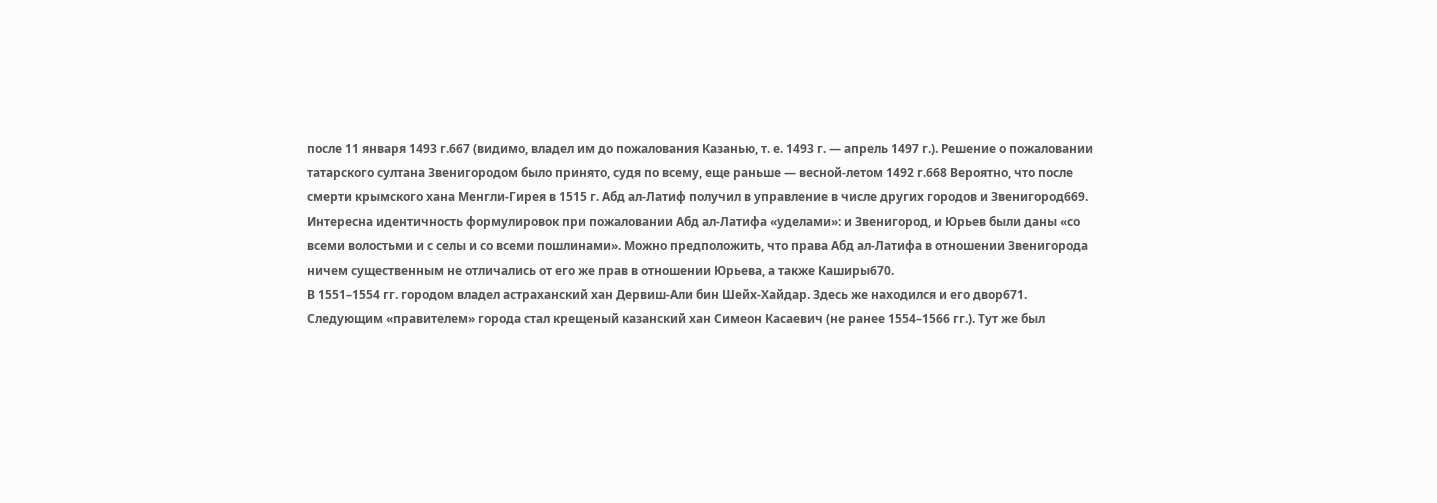после 11 января 1493 г.667 (видимо, владел им до пожалования Казанью, т. е. 1493 г. — апрель 1497 г.). Решение о пожаловании татарского султана Звенигородом было принято, судя по всему, еще раньше — весной-летом 1492 г.668 Вероятно, что после смерти крымского хана Менгли-Гирея в 1515 г. Абд ал-Латиф получил в управление в числе других городов и Звенигород669. Интересна идентичность формулировок при пожаловании Абд ал-Латифа «уделами»: и Звенигород, и Юрьев были даны «со всеми волостьми и с селы и со всеми пошлинами». Можно предположить, что права Абд ал-Латифа в отношении Звенигорода ничем существенным не отличались от его же прав в отношении Юрьева, а также Каширы670.
В 1551–1554 гг. городом владел астраханский хан Дервиш-Али бин Шейх-Хайдар. Здесь же находился и его двор671.
Следующим «правителем» города стал крещеный казанский хан Симеон Касаевич (не ранее 1554–1566 гг.). Тут же был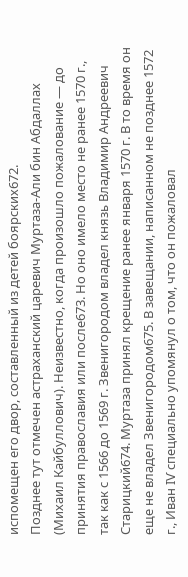испомещен его двор, составленный из детей боярских672.
Позднее тут отмечен астраханский царевич Муртаза-Али бин Абдаллах (Михаил Кайбуллович). Неизвестно, когда произошло пожалование — до принятия православия или после673. Но оно имело место не ранее 1570 г., так как с 1566 до 1569 г. Звенигородом владел князь Владимир Андреевич Старицкий674. Муртаза принял крещение ранее января 1570 г. В то время он еще не владел Звенигородом675. В завещании, написанном не позднее 1572 г., Иван IѴ специально упомянул о том, что он пожаловал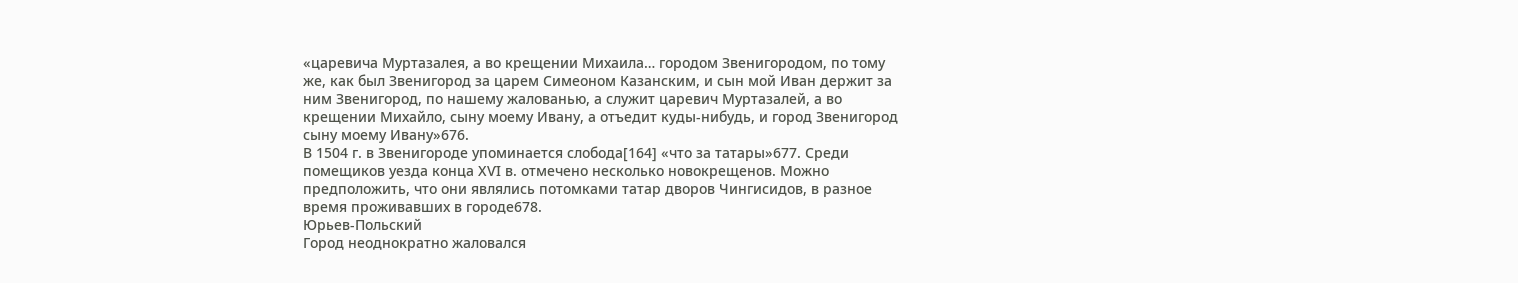«царевича Муртазалея, а во крещении Михаила… городом Звенигородом, по тому же, как был Звенигород за царем Симеоном Казанским, и сын мой Иван держит за ним Звенигород, по нашему жалованью, а служит царевич Муртазалей, а во крещении Михайло, сыну моему Ивану, а отъедит куды-нибудь, и город Звенигород сыну моему Ивану»676.
В 1504 г. в Звенигороде упоминается слобода[164] «что за татары»677. Среди помещиков уезда конца XѴI в. отмечено несколько новокрещенов. Можно предположить, что они являлись потомками татар дворов Чингисидов, в разное время проживавших в городе678.
Юрьев-Польский
Город неоднократно жаловался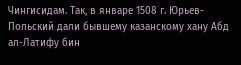Чингисидам. Так, в январе 1508 г. Юрьев-Польский дали бывшему казанскому хану Абд ал-Латифу бин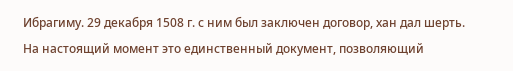Ибрагиму. 29 декабря 1508 г. с ним был заключен договор, хан дал шерть. На настоящий момент это единственный документ, позволяющий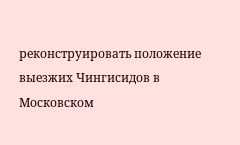реконструировать положение выезжих Чингисидов в Московском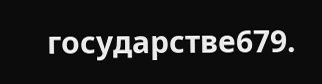государстве679.